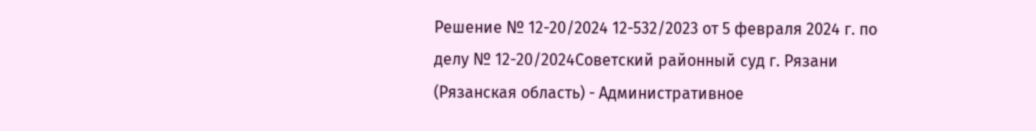Решение № 12-20/2024 12-532/2023 от 5 февраля 2024 г. по делу № 12-20/2024Советский районный суд г. Рязани (Рязанская область) - Административное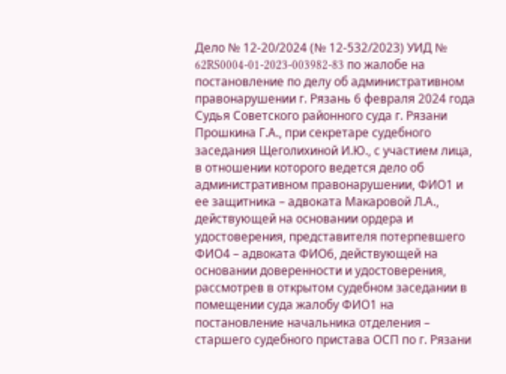Дело № 12-20/2024 (№ 12-532/2023) УИД № 62RS0004-01-2023-003982-83 по жалобе на постановление по делу об административном правонарушении г. Рязань 6 февраля 2024 года Судья Советского районного суда г. Рязани Прошкина Г.А., при секретаре судебного заседания Щеголихиной И.Ю., с участием лица, в отношении которого ведется дело об административном правонарушении, ФИО1 и ее защитника – адвоката Макаровой Л.А., действующей на основании ордера и удостоверения, представителя потерпевшего ФИО4 – адвоката ФИО6, действующей на основании доверенности и удостоверения, рассмотрев в открытом судебном заседании в помещении суда жалобу ФИО1 на постановление начальника отделения – старшего судебного пристава ОСП по г. Рязани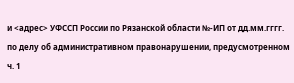и <адрес> УФССП России по Рязанской области №-ИП от дд.мм.гггг. по делу об административном правонарушении, предусмотренном ч. 1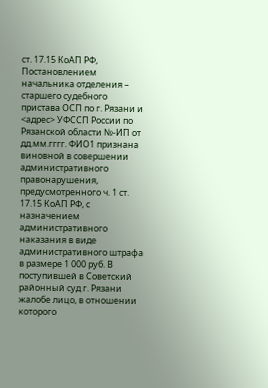ст. 17.15 КоАП РФ, Постановлением начальника отделения – старшего судебного пристава ОСП по г. Рязани и <адрес> УФССП России по Рязанской области №-ИП от дд.мм.гггг. ФИО1 признана виновной в совершении административного правонарушения, предусмотренного ч. 1 ст. 17.15 КоАП РФ, с назначением административного наказания в виде административного штрафа в размере 1 000 руб. В поступившей в Советский районный суд г. Рязани жалобе лицо, в отношении которого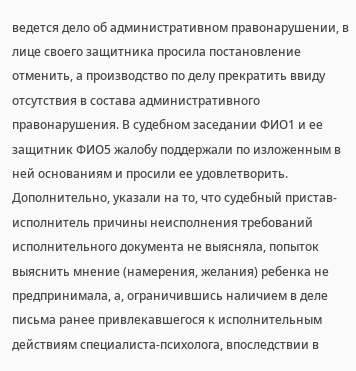ведется дело об административном правонарушении, в лице своего защитника просила постановление отменить, а производство по делу прекратить ввиду отсутствия в состава административного правонарушения. В судебном заседании ФИО1 и ее защитник ФИО5 жалобу поддержали по изложенным в ней основаниям и просили ее удовлетворить. Дополнительно, указали на то, что судебный пристав-исполнитель причины неисполнения требований исполнительного документа не выясняла, попыток выяснить мнение (намерения, желания) ребенка не предпринимала, а, ограничившись наличием в деле письма ранее привлекавшегося к исполнительным действиям специалиста-психолога, впоследствии в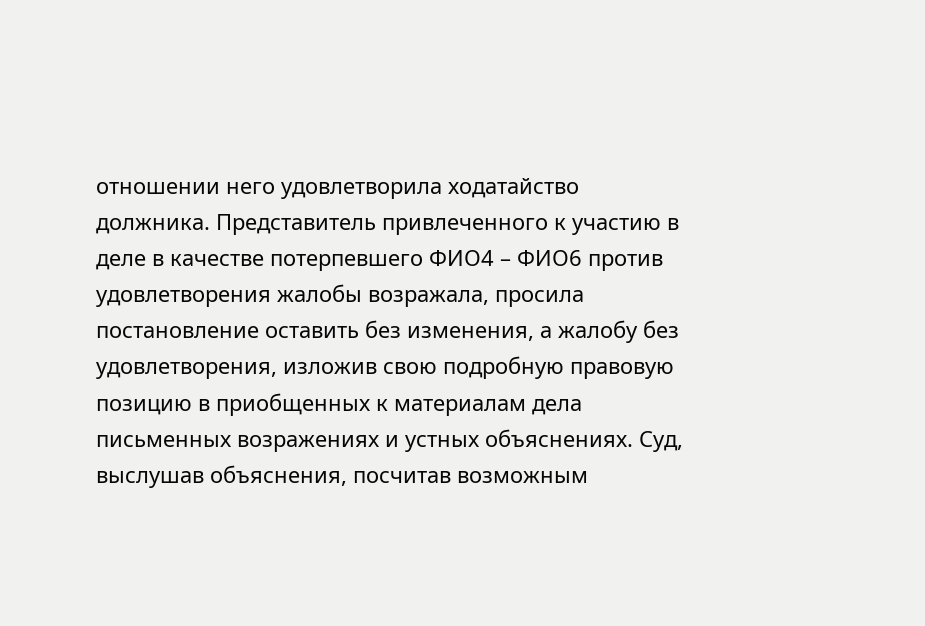отношении него удовлетворила ходатайство должника. Представитель привлеченного к участию в деле в качестве потерпевшего ФИО4 – ФИО6 против удовлетворения жалобы возражала, просила постановление оставить без изменения, а жалобу без удовлетворения, изложив свою подробную правовую позицию в приобщенных к материалам дела письменных возражениях и устных объяснениях. Суд, выслушав объяснения, посчитав возможным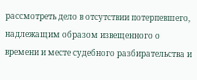рассмотреть дело в отсутствии потерпевшего, надлежащим образом извещенного о времени и месте судебного разбирательства и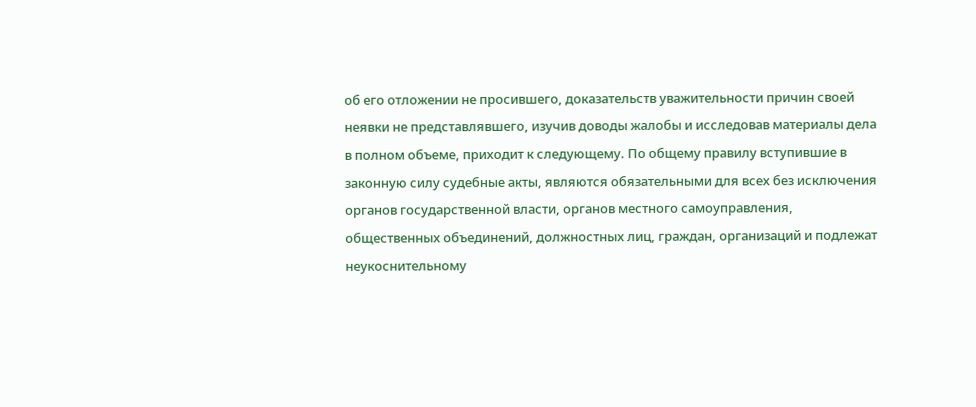об его отложении не просившего, доказательств уважительности причин своей неявки не представлявшего, изучив доводы жалобы и исследовав материалы дела в полном объеме, приходит к следующему. По общему правилу вступившие в законную силу судебные акты, являются обязательными для всех без исключения органов государственной власти, органов местного самоуправления, общественных объединений, должностных лиц, граждан, организаций и подлежат неукоснительному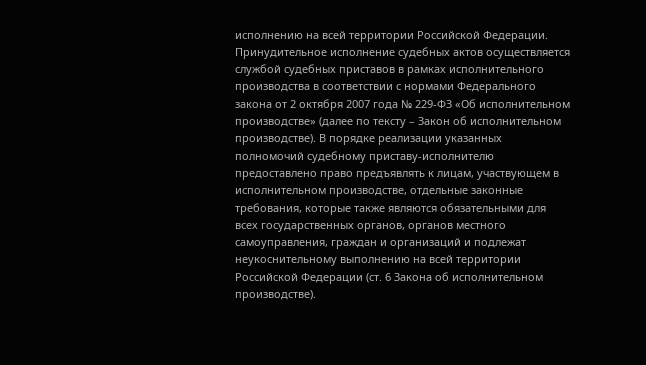исполнению на всей территории Российской Федерации. Принудительное исполнение судебных актов осуществляется службой судебных приставов в рамках исполнительного производства в соответствии с нормами Федерального закона от 2 октября 2007 года № 229-ФЗ «Об исполнительном производстве» (далее по тексту – Закон об исполнительном производстве). В порядке реализации указанных полномочий судебному приставу-исполнителю предоставлено право предъявлять к лицам, участвующем в исполнительном производстве, отдельные законные требования, которые также являются обязательными для всех государственных органов, органов местного самоуправления, граждан и организаций и подлежат неукоснительному выполнению на всей территории Российской Федерации (ст. 6 Закона об исполнительном производстве).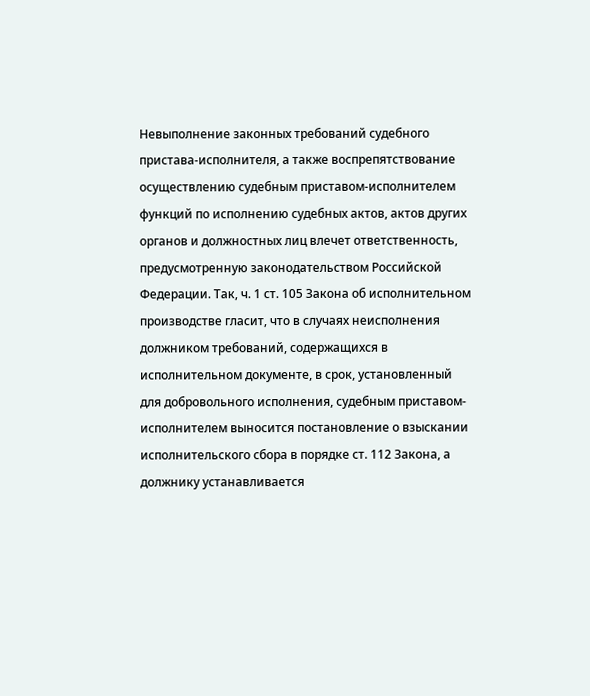Невыполнение законных требований судебного пристава-исполнителя, а также воспрепятствование осуществлению судебным приставом-исполнителем функций по исполнению судебных актов, актов других органов и должностных лиц влечет ответственность, предусмотренную законодательством Российской Федерации. Так, ч. 1 ст. 105 Закона об исполнительном производстве гласит, что в случаях неисполнения должником требований, содержащихся в исполнительном документе, в срок, установленный для добровольного исполнения, судебным приставом-исполнителем выносится постановление о взыскании исполнительского сбора в порядке ст. 112 Закона, а должнику устанавливается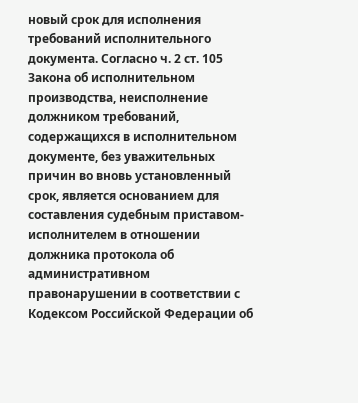новый срок для исполнения требований исполнительного документа. Согласно ч. 2 ст. 105 Закона об исполнительном производства, неисполнение должником требований, содержащихся в исполнительном документе, без уважительных причин во вновь установленный срок, является основанием для составления судебным приставом-исполнителем в отношении должника протокола об административном правонарушении в соответствии с Кодексом Российской Федерации об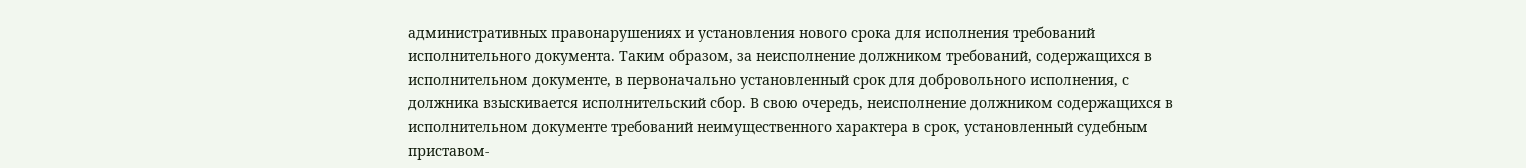административных правонарушениях и установления нового срока для исполнения требований исполнительного документа. Таким образом, за неисполнение должником требований, содержащихся в исполнительном документе, в первоначально установленный срок для добровольного исполнения, с должника взыскивается исполнительский сбор. В свою очередь, неисполнение должником содержащихся в исполнительном документе требований неимущественного характера в срок, установленный судебным приставом-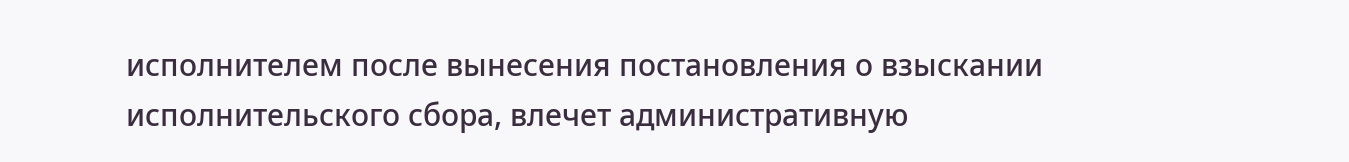исполнителем после вынесения постановления о взыскании исполнительского сбора, влечет административную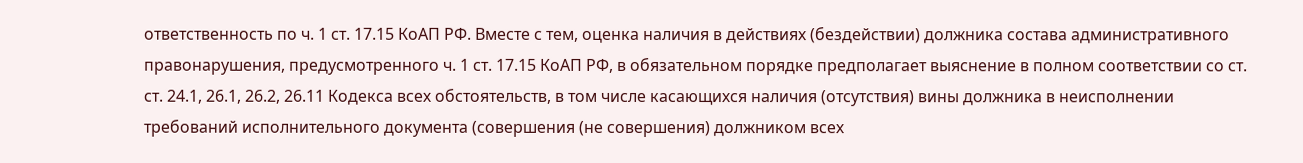ответственность по ч. 1 ст. 17.15 КоАП РФ. Вместе с тем, оценка наличия в действиях (бездействии) должника состава административного правонарушения, предусмотренного ч. 1 ст. 17.15 КоАП РФ, в обязательном порядке предполагает выяснение в полном соответствии со ст. ст. 24.1, 26.1, 26.2, 26.11 Кодекса всех обстоятельств, в том числе касающихся наличия (отсутствия) вины должника в неисполнении требований исполнительного документа (совершения (не совершения) должником всех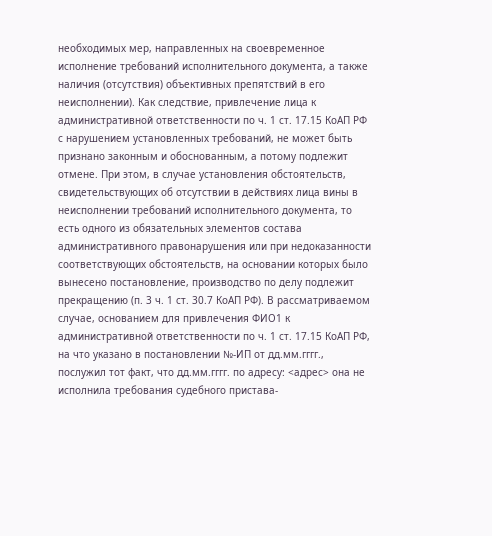необходимых мер, направленных на своевременное исполнение требований исполнительного документа, а также наличия (отсутствия) объективных препятствий в его неисполнении). Как следствие, привлечение лица к административной ответственности по ч. 1 ст. 17.15 КоАП РФ с нарушением установленных требований, не может быть признано законным и обоснованным, а потому подлежит отмене. При этом, в случае установления обстоятельств, свидетельствующих об отсутствии в действиях лица вины в неисполнении требований исполнительного документа, то есть одного из обязательных элементов состава административного правонарушения или при недоказанности соответствующих обстоятельств, на основании которых было вынесено постановление, производство по делу подлежит прекращению (п. 3 ч. 1 ст. 30.7 КоАП РФ). В рассматриваемом случае, основанием для привлечения ФИО1 к административной ответственности по ч. 1 ст. 17.15 КоАП РФ, на что указано в постановлении №-ИП от дд.мм.гггг., послужил тот факт, что дд.мм.гггг. по адресу: <адрес> она не исполнила требования судебного пристава-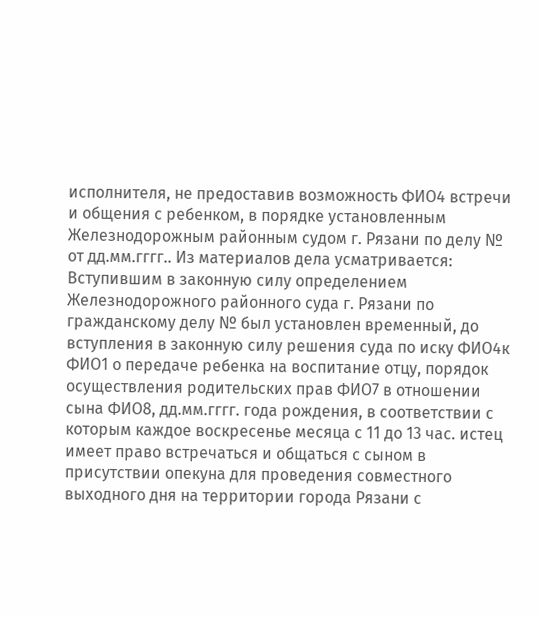исполнителя, не предоставив возможность ФИО4 встречи и общения с ребенком, в порядке установленным Железнодорожным районным судом г. Рязани по делу № от дд.мм.гггг.. Из материалов дела усматривается: Вступившим в законную силу определением Железнодорожного районного суда г. Рязани по гражданскому делу № был установлен временный, до вступления в законную силу решения суда по иску ФИО4к ФИО1 о передаче ребенка на воспитание отцу, порядок осуществления родительских прав ФИО7 в отношении сына ФИО8, дд.мм.гггг. года рождения, в соответствии с которым каждое воскресенье месяца с 11 до 13 час. истец имеет право встречаться и общаться с сыном в присутствии опекуна для проведения совместного выходного дня на территории города Рязани с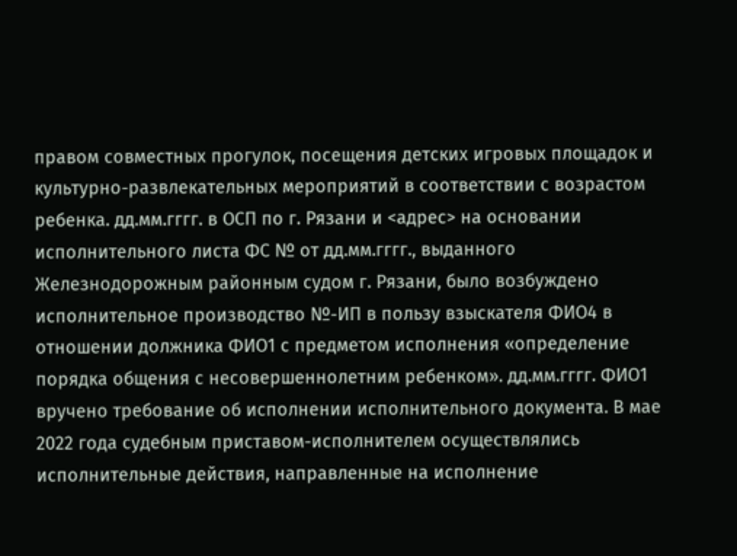правом совместных прогулок, посещения детских игровых площадок и культурно-развлекательных мероприятий в соответствии с возрастом ребенка. дд.мм.гггг. в ОСП по г. Рязани и <адрес> на основании исполнительного листа ФС № от дд.мм.гггг., выданного Железнодорожным районным судом г. Рязани, было возбуждено исполнительное производство №-ИП в пользу взыскателя ФИО4 в отношении должника ФИО1 с предметом исполнения «определение порядка общения с несовершеннолетним ребенком». дд.мм.гггг. ФИО1 вручено требование об исполнении исполнительного документа. В мае 2022 года судебным приставом-исполнителем осуществлялись исполнительные действия, направленные на исполнение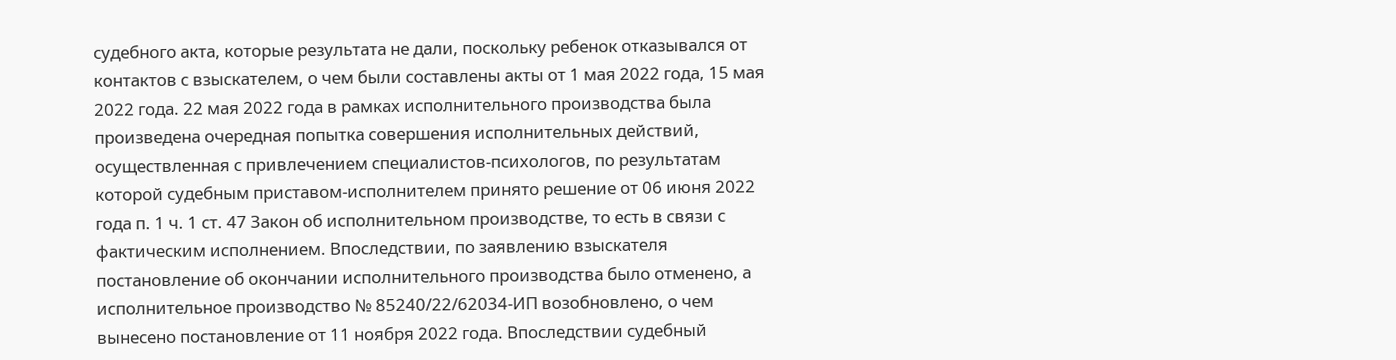судебного акта, которые результата не дали, поскольку ребенок отказывался от контактов с взыскателем, о чем были составлены акты от 1 мая 2022 года, 15 мая 2022 года. 22 мая 2022 года в рамках исполнительного производства была произведена очередная попытка совершения исполнительных действий, осуществленная с привлечением специалистов-психологов, по результатам которой судебным приставом-исполнителем принято решение от 06 июня 2022 года п. 1 ч. 1 ст. 47 Закон об исполнительном производстве, то есть в связи с фактическим исполнением. Впоследствии, по заявлению взыскателя постановление об окончании исполнительного производства было отменено, а исполнительное производство № 85240/22/62034-ИП возобновлено, о чем вынесено постановление от 11 ноября 2022 года. Впоследствии судебный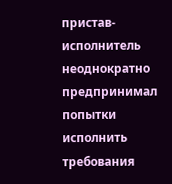пристав-исполнитель неоднократно предпринимал попытки исполнить требования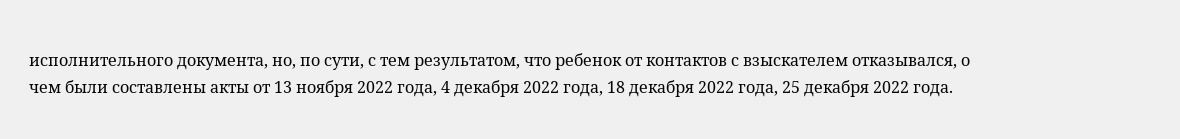исполнительного документа, но, по сути, с тем результатом, что ребенок от контактов с взыскателем отказывался, о чем были составлены акты от 13 ноября 2022 года, 4 декабря 2022 года, 18 декабря 2022 года, 25 декабря 2022 года.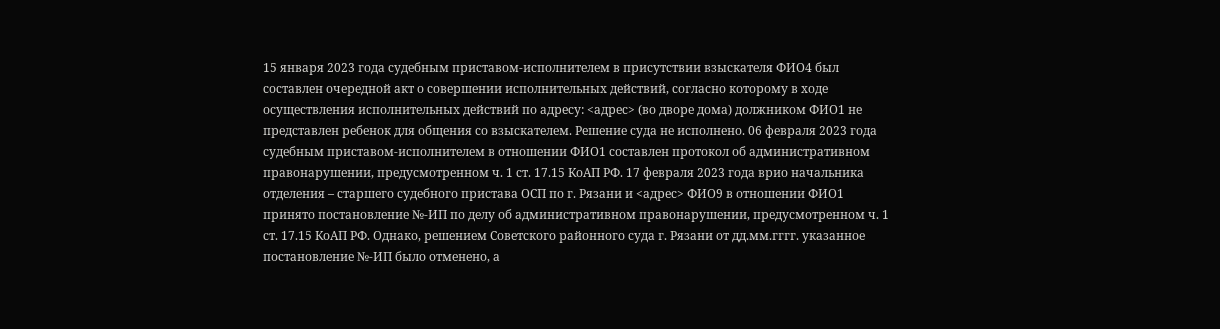15 января 2023 года судебным приставом-исполнителем в присутствии взыскателя ФИО4 был составлен очередной акт о совершении исполнительных действий, согласно которому в ходе осуществления исполнительных действий по адресу: <адрес> (во дворе дома) должником ФИО1 не представлен ребенок для общения со взыскателем. Решение суда не исполнено. 06 февраля 2023 года судебным приставом-исполнителем в отношении ФИО1 составлен протокол об административном правонарушении, предусмотренном ч. 1 ст. 17.15 КоАП РФ. 17 февраля 2023 года врио начальника отделения – старшего судебного пристава ОСП по г. Рязани и <адрес> ФИО9 в отношении ФИО1 принято постановление №-ИП по делу об административном правонарушении, предусмотренном ч. 1 ст. 17.15 КоАП РФ. Однако, решением Советского районного суда г. Рязани от дд.мм.гггг. указанное постановление №-ИП было отменено, а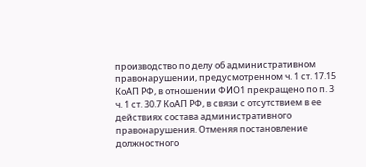производство по делу об административном правонарушении, предусмотренном ч. 1 ст. 17.15 КоАП РФ, в отношении ФИО1 прекращено по п. 3 ч. 1 ст. 30.7 КоАП РФ, в связи с отсутствием в ее действиях состава административного правонарушения. Отменяя постановление должностного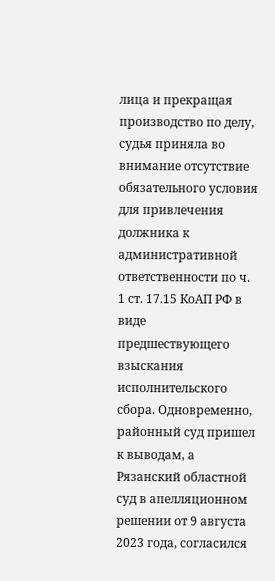лица и прекращая производство по делу, судья приняла во внимание отсутствие обязательного условия для привлечения должника к административной ответственности по ч. 1 ст. 17.15 КоАП РФ в виде предшествующего взыскания исполнительского сбора. Одновременно, районный суд пришел к выводам, а Рязанский областной суд в апелляционном решении от 9 августа 2023 года, согласился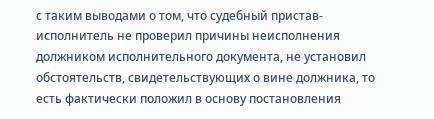с таким выводами о том, что судебный пристав-исполнитель не проверил причины неисполнения должником исполнительного документа, не установил обстоятельств, свидетельствующих о вине должника, то есть фактически положил в основу постановления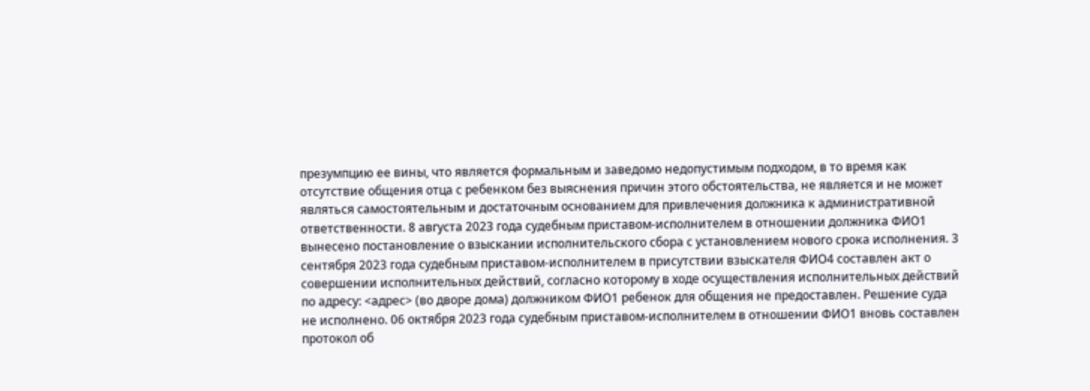презумпцию ее вины, что является формальным и заведомо недопустимым подходом, в то время как отсутствие общения отца с ребенком без выяснения причин этого обстоятельства, не является и не может являться самостоятельным и достаточным основанием для привлечения должника к административной ответственности. 8 августа 2023 года судебным приставом-исполнителем в отношении должника ФИО1 вынесено постановление о взыскании исполнительского сбора с установлением нового срока исполнения. 3 сентября 2023 года судебным приставом-исполнителем в присутствии взыскателя ФИО4 составлен акт о совершении исполнительных действий, согласно которому в ходе осуществления исполнительных действий по адресу: <адрес> (во дворе дома) должником ФИО1 ребенок для общения не предоставлен. Решение суда не исполнено. 06 октября 2023 года судебным приставом-исполнителем в отношении ФИО1 вновь составлен протокол об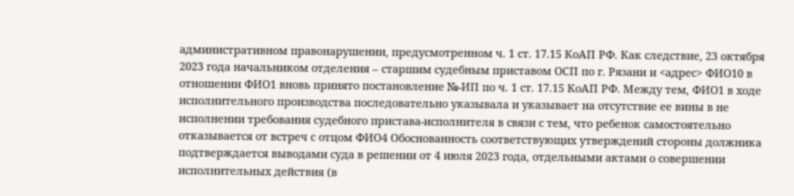административном правонарушении, предусмотренном ч. 1 ст. 17.15 КоАП РФ. Как следствие, 23 октября 2023 года начальником отделения – старшим судебным приставом ОСП по г. Рязани и <адрес> ФИО10 в отношении ФИО1 вновь принято постановление №-ИП по ч. 1 ст. 17.15 КоАП РФ. Между тем, ФИО1 в ходе исполнительного производства последовательно указывала и указывает на отсутствие ее вины в не исполнении требования судебного пристава-исполнителя в связи с тем, что ребенок самостоятельно отказывается от встреч с отцом ФИО4 Обоснованность соответствующих утверждений стороны должника подтверждается выводами суда в решении от 4 июля 2023 года, отдельными актами о совершении исполнительных действия (в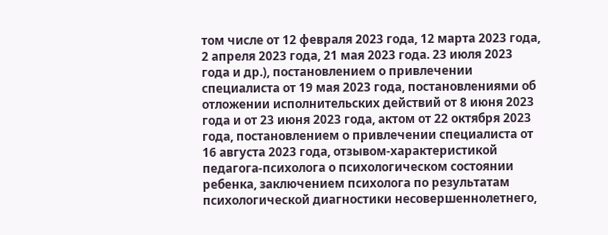том числе от 12 февраля 2023 года, 12 марта 2023 года, 2 апреля 2023 года, 21 мая 2023 года. 23 июля 2023 года и др.), постановлением о привлечении специалиста от 19 мая 2023 года, постановлениями об отложении исполнительских действий от 8 июня 2023 года и от 23 июня 2023 года, актом от 22 октября 2023 года, постановлением о привлечении специалиста от 16 августа 2023 года, отзывом-характеристикой педагога-психолога о психологическом состоянии ребенка, заключением психолога по результатам психологической диагностики несовершеннолетнего,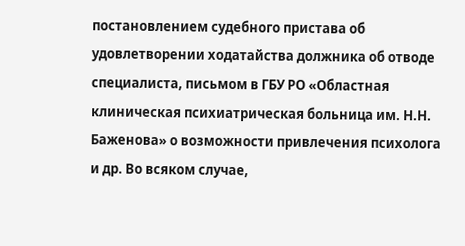постановлением судебного пристава об удовлетворении ходатайства должника об отводе специалиста, письмом в ГБУ РО «Областная клиническая психиатрическая больница им. Н.Н. Баженова» о возможности привлечения психолога и др. Во всяком случае,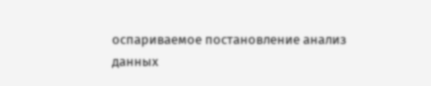оспариваемое постановление анализ данных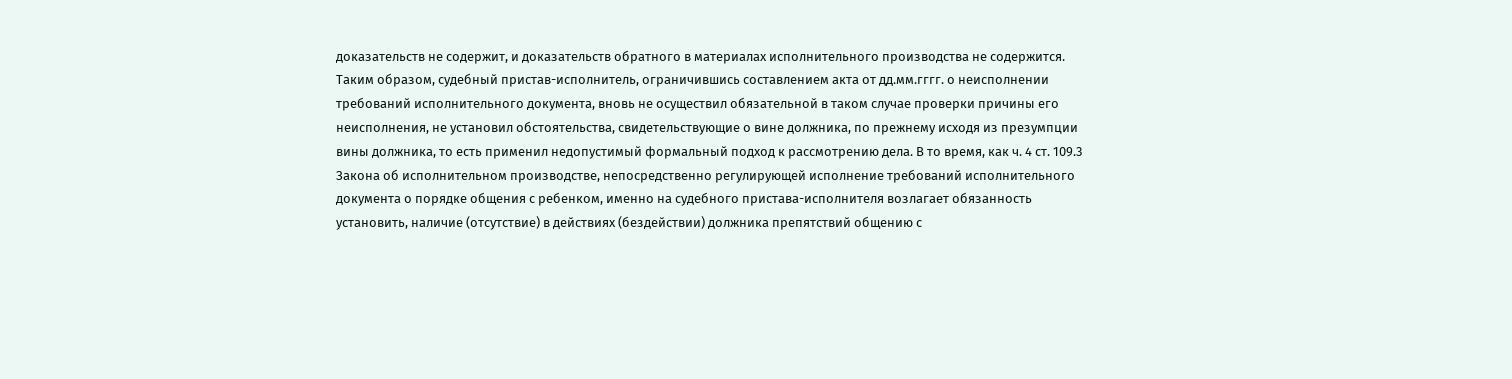доказательств не содержит, и доказательств обратного в материалах исполнительного производства не содержится. Таким образом, судебный пристав-исполнитель, ограничившись составлением акта от дд.мм.гггг. о неисполнении требований исполнительного документа, вновь не осуществил обязательной в таком случае проверки причины его неисполнения, не установил обстоятельства, свидетельствующие о вине должника, по прежнему исходя из презумпции вины должника, то есть применил недопустимый формальный подход к рассмотрению дела. В то время, как ч. 4 ст. 109.3 Закона об исполнительном производстве, непосредственно регулирующей исполнение требований исполнительного документа о порядке общения с ребенком, именно на судебного пристава-исполнителя возлагает обязанность установить, наличие (отсутствие) в действиях (бездействии) должника препятствий общению с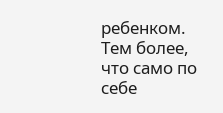ребенком. Тем более, что само по себе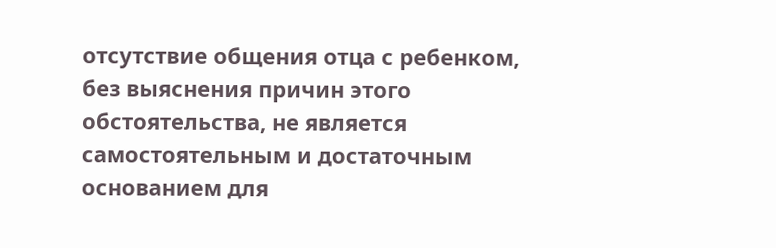отсутствие общения отца с ребенком, без выяснения причин этого обстоятельства, не является самостоятельным и достаточным основанием для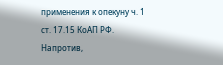применения к опекуну ч. 1 ст. 17.15 КоАП РФ. Напротив,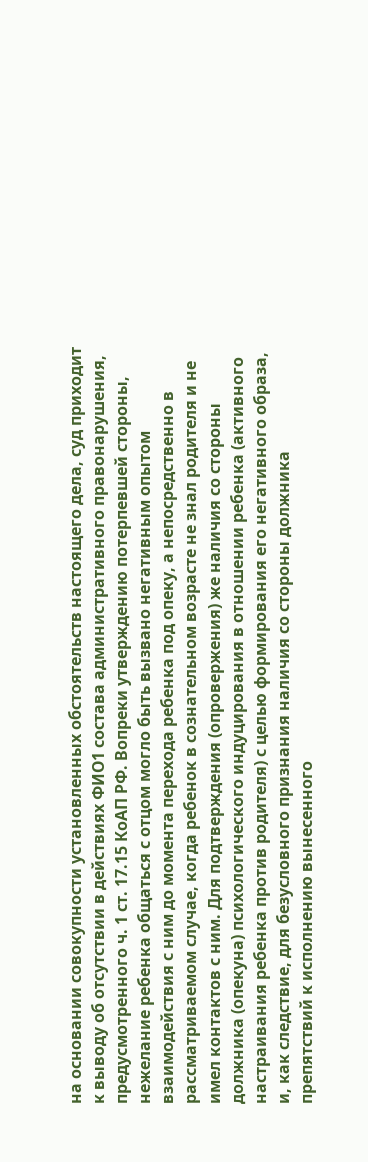на основании совокупности установленных обстоятельств настоящего дела, суд приходит к выводу об отсутствии в действиях ФИО1 состава административного правонарушения, предусмотренного ч. 1 ст. 17.15 КоАП РФ. Вопреки утверждению потерпевшей стороны, нежелание ребенка общаться с отцом могло быть вызвано негативным опытом взаимодействия с ним до момента перехода ребенка под опеку, а непосредственно в рассматриваемом случае, когда ребенок в сознательном возрасте не знал родителя и не имел контактов с ним. Для подтверждения (опровержения) же наличия со стороны должника (опекуна) психологического индуцирования в отношении ребенка (активного настраивания ребенка против родителя) с целью формирования его негативного образа, и, как следствие, для безусловного признания наличия со стороны должника препятствий к исполнению вынесенного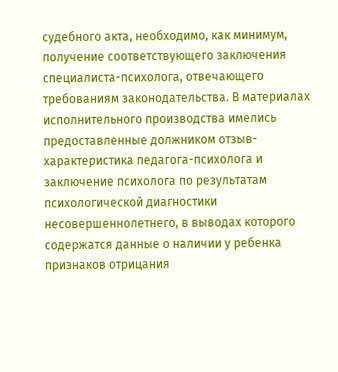судебного акта, необходимо, как минимум, получение соответствующего заключения специалиста-психолога, отвечающего требованиям законодательства. В материалах исполнительного производства имелись предоставленные должником отзыв-характеристика педагога-психолога и заключение психолога по результатам психологической диагностики несовершеннолетнего, в выводах которого содержатся данные о наличии у ребенка признаков отрицания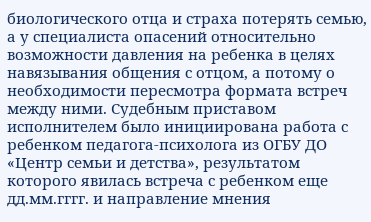биологического отца и страха потерять семью, а у специалиста опасений относительно возможности давления на ребенка в целях навязывания общения с отцом, а потому о необходимости пересмотра формата встреч между ними. Судебным приставом исполнителем было инициирована работа с ребенком педагога-психолога из ОГБУ ДО «Центр семьи и детства», результатом которого явилась встреча с ребенком еще дд.мм.гггг. и направление мнения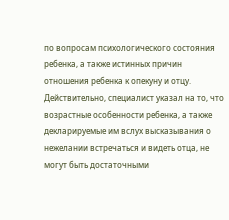по вопросам психологического состояния ребенка, а также истинных причин отношения ребенка к опекуну и отцу. Действительно, специалист указал на то, что возрастные особенности ребенка, а также декларируемые им вслух высказывания о нежелании встречаться и видеть отца, не могут быть достаточными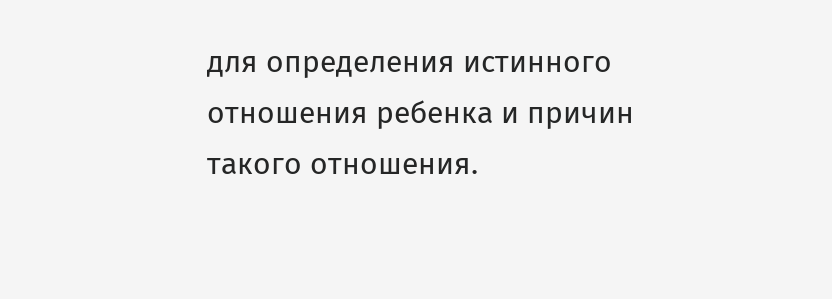для определения истинного отношения ребенка и причин такого отношения.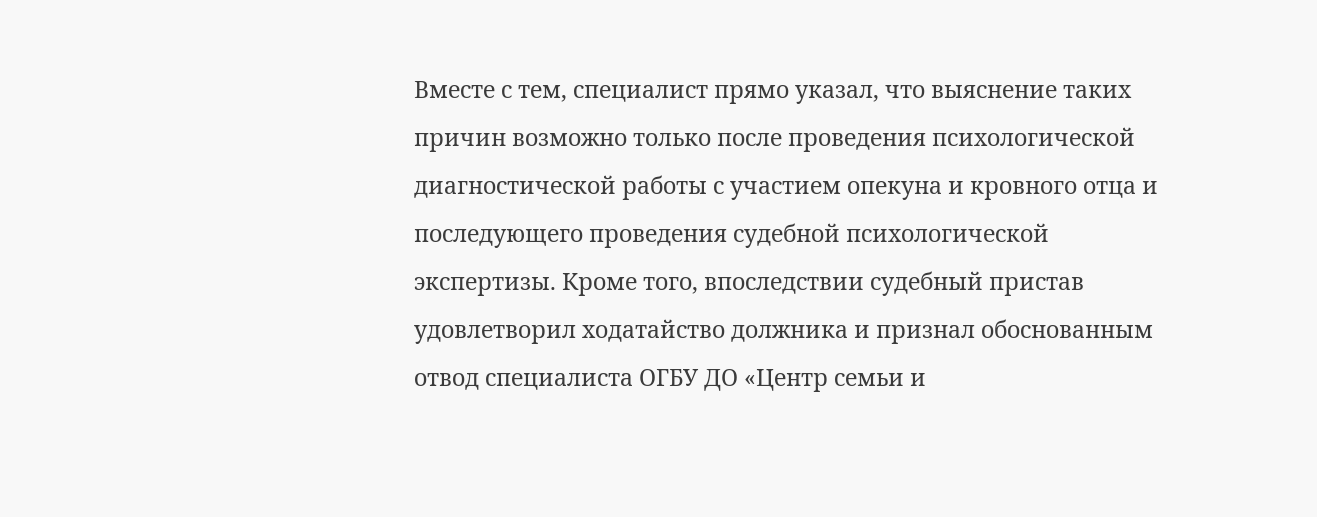Вместе с тем, специалист прямо указал, что выяснение таких причин возможно только после проведения психологической диагностической работы с участием опекуна и кровного отца и последующего проведения судебной психологической экспертизы. Кроме того, впоследствии судебный пристав удовлетворил ходатайство должника и признал обоснованным отвод специалиста ОГБУ ДО «Центр семьи и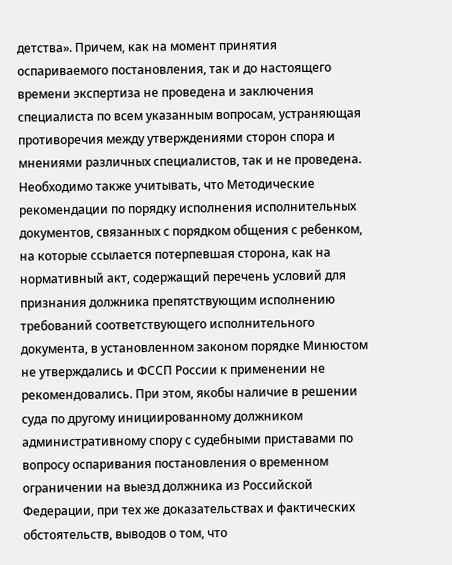детства». Причем, как на момент принятия оспариваемого постановления, так и до настоящего времени экспертиза не проведена и заключения специалиста по всем указанным вопросам, устраняющая противоречия между утверждениями сторон спора и мнениями различных специалистов, так и не проведена. Необходимо также учитывать, что Методические рекомендации по порядку исполнения исполнительных документов, связанных с порядком общения с ребенком, на которые ссылается потерпевшая сторона, как на нормативный акт, содержащий перечень условий для признания должника препятствующим исполнению требований соответствующего исполнительного документа, в установленном законом порядке Минюстом не утверждались и ФССП России к применении не рекомендовались. При этом, якобы наличие в решении суда по другому инициированному должником административному спору с судебными приставами по вопросу оспаривания постановления о временном ограничении на выезд должника из Российской Федерации, при тех же доказательствах и фактических обстоятельств, выводов о том, что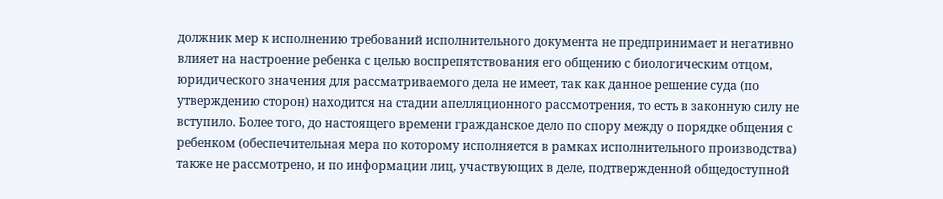должник мер к исполнению требований исполнительного документа не предпринимает и негативно влияет на настроение ребенка с целью воспрепятствования его общению с биологическим отцом, юридического значения для рассматриваемого дела не имеет, так как данное решение суда (по утверждению сторон) находится на стадии апелляционного рассмотрения, то есть в законную силу не вступило. Более того, до настоящего времени гражданское дело по спору между о порядке общения с ребенком (обеспечительная мера по которому исполняется в рамках исполнительного производства) также не рассмотрено, и по информации лиц, участвующих в деле, подтвержденной общедоступной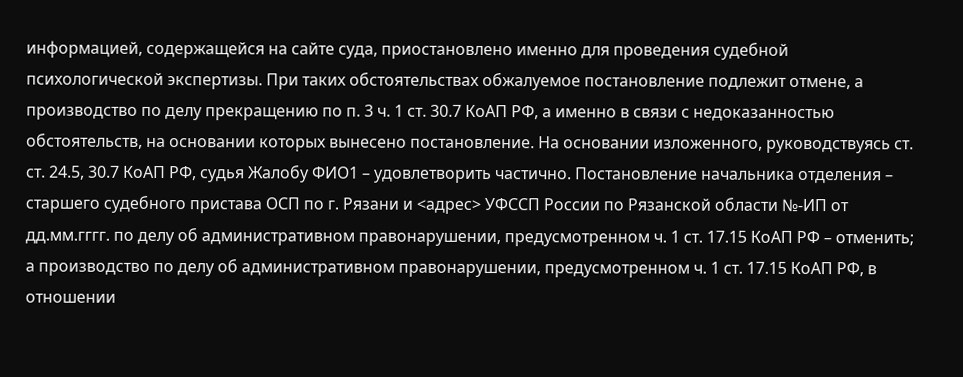информацией, содержащейся на сайте суда, приостановлено именно для проведения судебной психологической экспертизы. При таких обстоятельствах обжалуемое постановление подлежит отмене, а производство по делу прекращению по п. 3 ч. 1 ст. 30.7 КоАП РФ, а именно в связи с недоказанностью обстоятельств, на основании которых вынесено постановление. На основании изложенного, руководствуясь ст. ст. 24.5, 30.7 КоАП РФ, судья Жалобу ФИО1 – удовлетворить частично. Постановление начальника отделения – старшего судебного пристава ОСП по г. Рязани и <адрес> УФССП России по Рязанской области №-ИП от дд.мм.гггг. по делу об административном правонарушении, предусмотренном ч. 1 ст. 17.15 КоАП РФ – отменить; а производство по делу об административном правонарушении, предусмотренном ч. 1 ст. 17.15 КоАП РФ, в отношении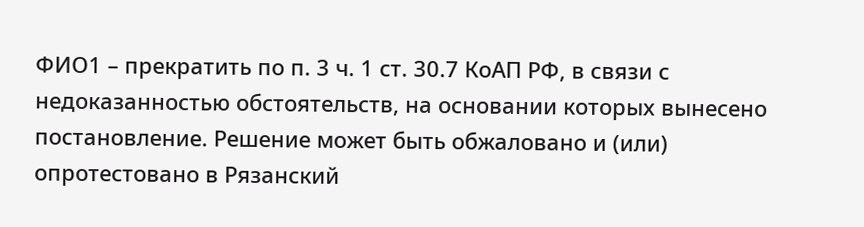ФИО1 – прекратить по п. 3 ч. 1 ст. 30.7 КоАП РФ, в связи с недоказанностью обстоятельств, на основании которых вынесено постановление. Решение может быть обжаловано и (или) опротестовано в Рязанский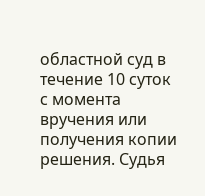областной суд в течение 10 суток с момента вручения или получения копии решения. Судья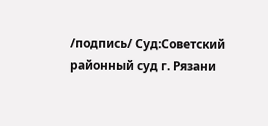/подпись/ Суд:Советский районный суд г. Рязани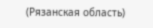(Рязанская область)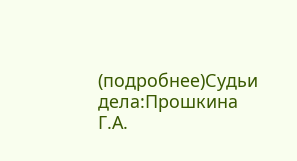(подробнее)Судьи дела:Прошкина Г.А.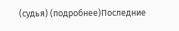(судья) (подробнее)Последние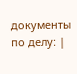документы по делу: |